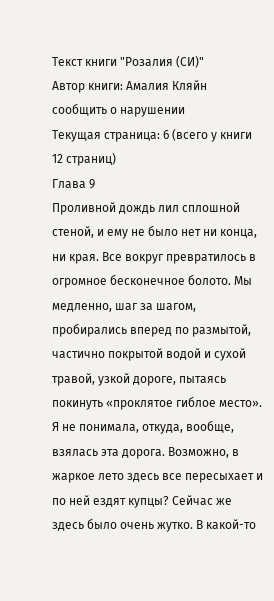Текст книги "Розалия (СИ)"
Автор книги: Амалия Кляйн
сообщить о нарушении
Текущая страница: 6 (всего у книги 12 страниц)
Глава 9
Проливной дождь лил сплошной стеной, и ему не было нет ни конца, ни края. Все вокруг превратилось в огромное бесконечное болото. Мы медленно, шаг за шагом, пробирались вперед по размытой, частично покрытой водой и сухой травой, узкой дороге, пытаясь покинуть «проклятое гиблое место». Я не понимала, откуда, вообще, взялась эта дорога. Возможно, в жаркое лето здесь все пересыхает и по ней ездят купцы? Сейчас же здесь было очень жутко. В какой-то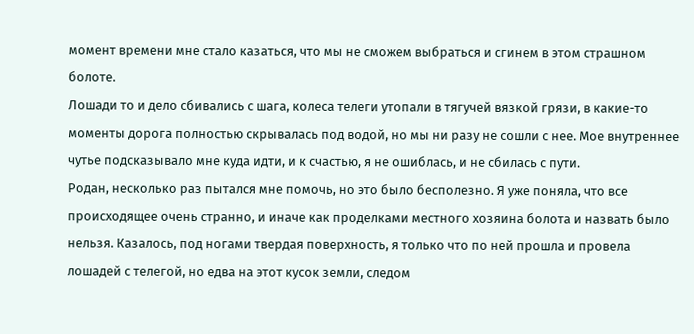момент времени мне стало казаться, что мы не сможем выбраться и сгинем в этом страшном болоте.
Лошади то и дело сбивались с шага, колеса телеги утопали в тягучей вязкой грязи, в какие-то моменты дорога полностью скрывалась под водой, но мы ни разу не сошли с нее. Мое внутреннее чутье подсказывало мне куда идти, и к счастью, я не ошиблась, и не сбилась с пути.
Родан, несколько раз пытался мне помочь, но это было бесполезно. Я уже поняла, что все происходящее очень странно, и иначе как проделками местного хозяина болота и назвать было нельзя. Казалось, под ногами твердая поверхность, я только что по ней прошла и провела лошадей с телегой, но едва на этот кусок земли, следом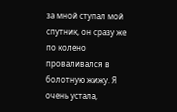за мной ступал мой спутник, он сразу же по колено проваливался в болотную жижу. Я очень устала,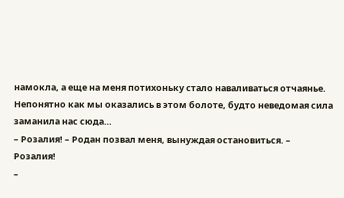намокла, а еще на меня потихоньку стало наваливаться отчаянье. Непонятно как мы оказались в этом болоте, будто неведомая сила заманила нас сюда…
– Розалия! – Родан позвал меня, вынуждая остановиться. – Розалия!
–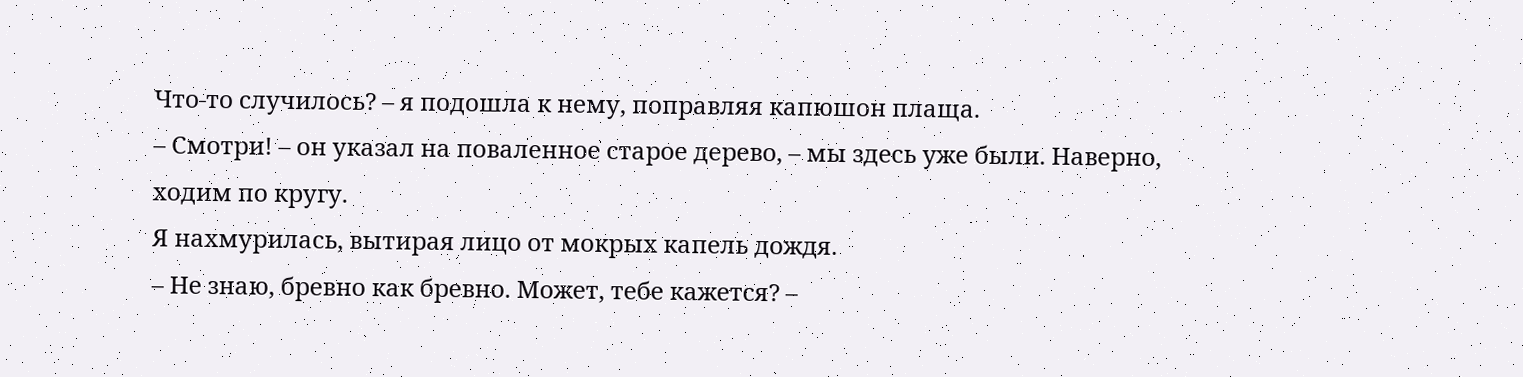Что-то случилось? – я подошла к нему, поправляя капюшон плаща.
– Смотри! – он указал на поваленное старое дерево, – мы здесь уже были. Наверно, ходим по кругу.
Я нахмурилась, вытирая лицо от мокрых капель дождя.
– Не знаю, бревно как бревно. Может, тебе кажется? –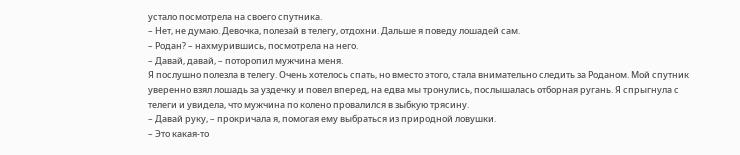устало посмотрела на своего спутника.
– Нет, не думаю. Девочка, полезай в телегу, отдохни. Дальше я поведу лошадей сам.
– Родан? – нахмурившись, посмотрела на него.
– Давай, давай, – поторопил мужчина меня.
Я послушно полезла в телегу. Очень хотелось спать, но вместо этого, стала внимательно следить за Роданом. Мой спутник уверенно взял лошадь за уздечку и повел вперед, на едва мы тронулись, послышалась отборная ругань. Я спрыгнула с телеги и увидела, что мужчина по колено провалился в зыбкую трясину.
– Давай руку, – прокричала я, помогая ему выбраться из природной ловушки.
– Это какая-то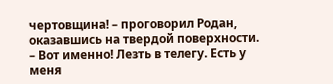чертовщина! – проговорил Родан, оказавшись на твердой поверхности.
– Вот именно! Лезть в телегу. Есть у меня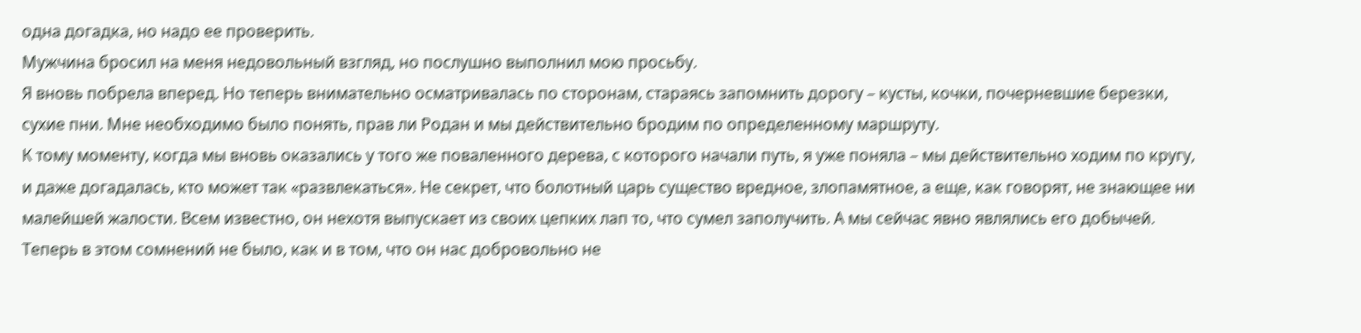одна догадка, но надо ее проверить.
Мужчина бросил на меня недовольный взгляд, но послушно выполнил мою просьбу.
Я вновь побрела вперед. Но теперь внимательно осматривалась по сторонам, стараясь запомнить дорогу – кусты, кочки, почерневшие березки, сухие пни. Мне необходимо было понять, прав ли Родан и мы действительно бродим по определенному маршруту.
К тому моменту, когда мы вновь оказались у того же поваленного дерева, с которого начали путь, я уже поняла – мы действительно ходим по кругу, и даже догадалась, кто может так «развлекаться». Не секрет, что болотный царь существо вредное, злопамятное, а еще, как говорят, не знающее ни малейшей жалости. Всем известно, он нехотя выпускает из своих цепких лап то, что сумел заполучить. А мы сейчас явно являлись его добычей. Теперь в этом сомнений не было, как и в том, что он нас добровольно не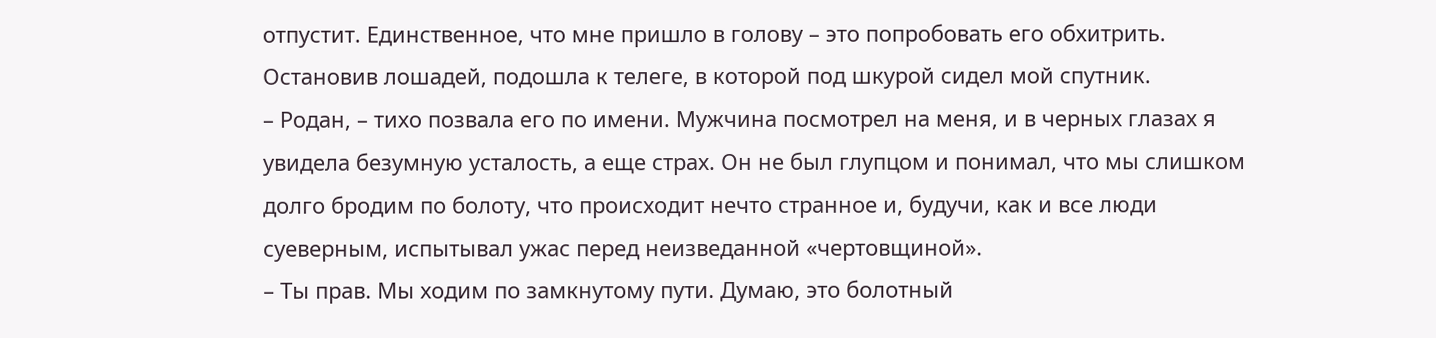отпустит. Единственное, что мне пришло в голову – это попробовать его обхитрить. Остановив лошадей, подошла к телеге, в которой под шкурой сидел мой спутник.
– Родан, – тихо позвала его по имени. Мужчина посмотрел на меня, и в черных глазах я увидела безумную усталость, а еще страх. Он не был глупцом и понимал, что мы слишком долго бродим по болоту, что происходит нечто странное и, будучи, как и все люди суеверным, испытывал ужас перед неизведанной «чертовщиной».
– Ты прав. Мы ходим по замкнутому пути. Думаю, это болотный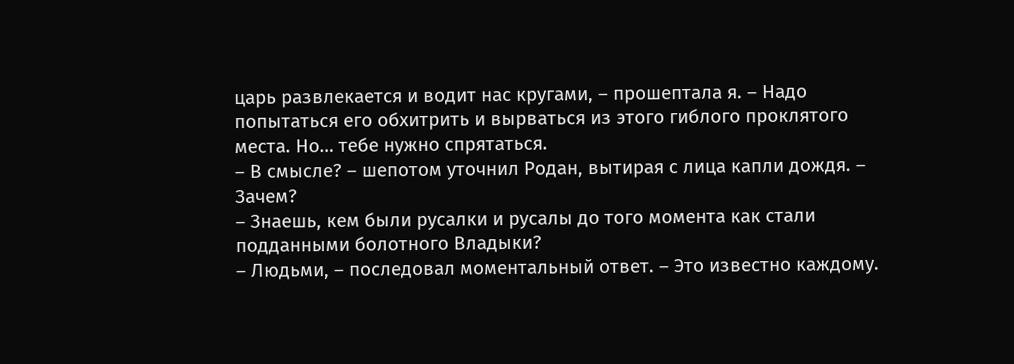царь развлекается и водит нас кругами, – прошептала я. – Надо попытаться его обхитрить и вырваться из этого гиблого проклятого места. Но… тебе нужно спрятаться.
– В смысле? – шепотом уточнил Родан, вытирая с лица капли дождя. – Зачем?
– Знаешь, кем были русалки и русалы до того момента как стали подданными болотного Владыки?
– Людьми, – последовал моментальный ответ. – Это известно каждому.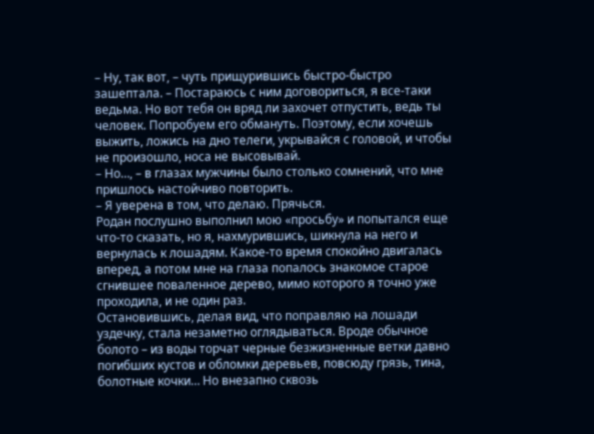– Ну, так вот, – чуть прищурившись быстро-быстро зашептала. – Постараюсь с ним договориться, я все-таки ведьма. Но вот тебя он вряд ли захочет отпустить, ведь ты человек. Попробуем его обмануть. Поэтому, если хочешь выжить, ложись на дно телеги, укрывайся с головой, и чтобы не произошло, носа не высовывай.
– Но…, – в глазах мужчины было столько сомнений, что мне пришлось настойчиво повторить.
– Я уверена в том, что делаю. Прячься.
Родан послушно выполнил мою «просьбу» и попытался еще что-то сказать, но я, нахмурившись, шикнула на него и вернулась к лошадям. Какое-то время спокойно двигалась вперед, а потом мне на глаза попалось знакомое старое сгнившее поваленное дерево, мимо которого я точно уже проходила, и не один раз.
Остановившись, делая вид, что поправляю на лошади уздечку, стала незаметно оглядываться. Вроде обычное болото – из воды торчат черные безжизненные ветки давно погибших кустов и обломки деревьев, повсюду грязь, тина, болотные кочки… Но внезапно сквозь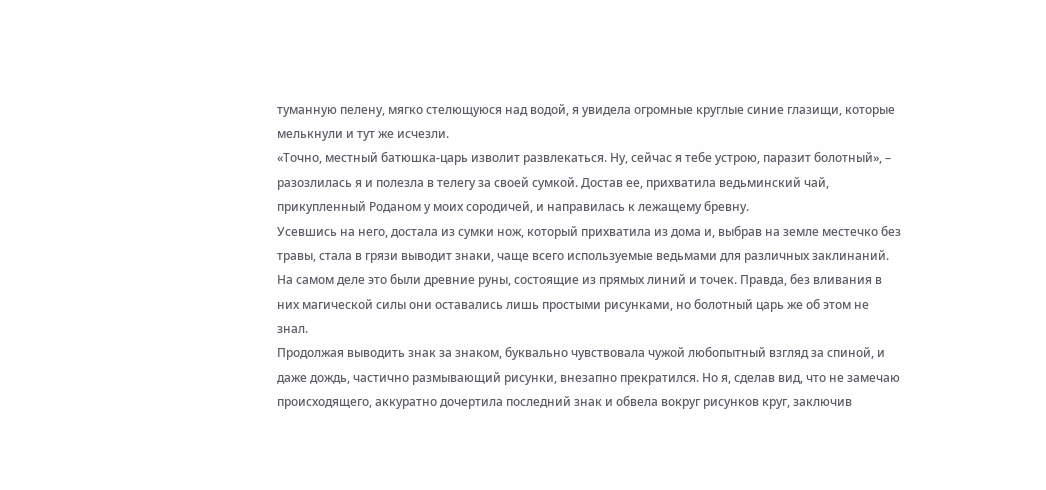туманную пелену, мягко стелющуюся над водой, я увидела огромные круглые синие глазищи, которые мелькнули и тут же исчезли.
«Точно, местный батюшка-царь изволит развлекаться. Ну, сейчас я тебе устрою, паразит болотный», – разозлилась я и полезла в телегу за своей сумкой. Достав ее, прихватила ведьминский чай, прикупленный Роданом у моих сородичей, и направилась к лежащему бревну.
Усевшись на него, достала из сумки нож, который прихватила из дома и, выбрав на земле местечко без травы, стала в грязи выводит знаки, чаще всего используемые ведьмами для различных заклинаний. На самом деле это были древние руны, состоящие из прямых линий и точек. Правда, без вливания в них магической силы они оставались лишь простыми рисунками, но болотный царь же об этом не знал.
Продолжая выводить знак за знаком, буквально чувствовала чужой любопытный взгляд за спиной, и даже дождь, частично размывающий рисунки, внезапно прекратился. Но я, сделав вид, что не замечаю происходящего, аккуратно дочертила последний знак и обвела вокруг рисунков круг, заключив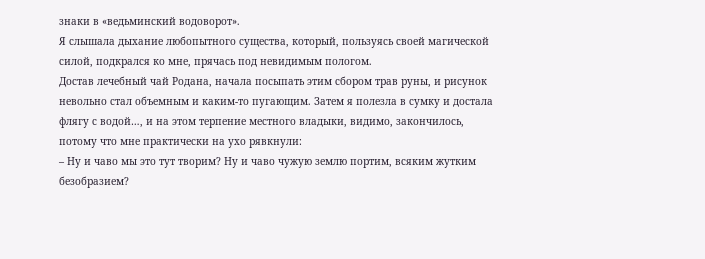знаки в «ведьминский водоворот».
Я слышала дыхание любопытного существа, который, пользуясь своей магической силой, подкрался ко мне, прячась под невидимым пологом.
Достав лечебный чай Родана, начала посыпать этим сбором трав руны, и рисунок невольно стал объемным и каким-то пугающим. Затем я полезла в сумку и достала флягу с водой…, и на этом терпение местного владыки, видимо, закончилось, потому что мне практически на ухо рявкнули:
– Ну и чаво мы это тут творим? Ну и чаво чужую землю портим, всяким жутким безобразием?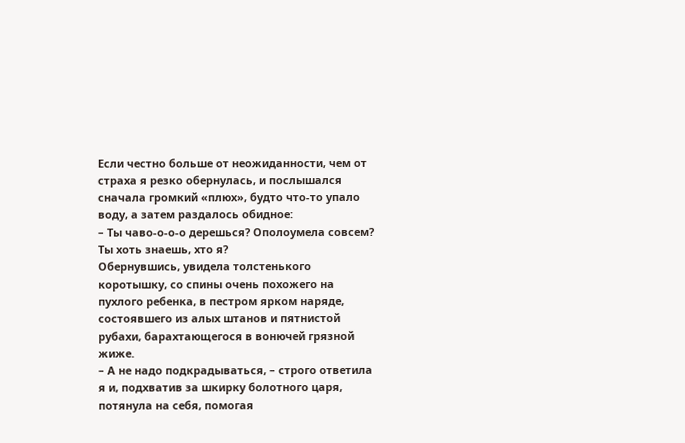Если честно больше от неожиданности, чем от страха я резко обернулась, и послышался сначала громкий «плюх», будто что-то упало воду, а затем раздалось обидное:
– Ты чаво-о-о-о дерешься? Ополоумела совсем? Ты хоть знаешь, хто я?
Обернувшись, увидела толстенького коротышку, со спины очень похожего на пухлого ребенка, в пестром ярком наряде, состоявшего из алых штанов и пятнистой рубахи, барахтающегося в вонючей грязной жиже.
– А не надо подкрадываться, – строго ответила я и, подхватив за шкирку болотного царя, потянула на себя, помогая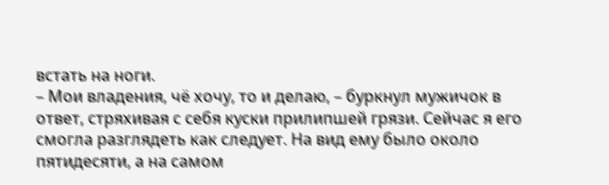встать на ноги.
– Мои владения, чё хочу, то и делаю, – буркнул мужичок в ответ, стряхивая с себя куски прилипшей грязи. Сейчас я его смогла разглядеть как следует. На вид ему было около пятидесяти, а на самом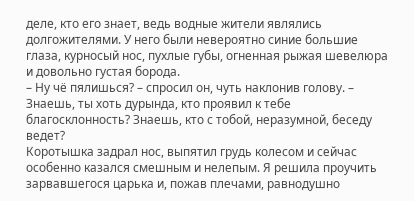деле, кто его знает, ведь водные жители являлись долгожителями. У него были невероятно синие большие глаза, курносый нос, пухлые губы, огненная рыжая шевелюра и довольно густая борода.
– Ну чё пялишься? – спросил он, чуть наклонив голову. – Знаешь, ты хоть дурында, кто проявил к тебе благосклонность? Знаешь, кто с тобой, неразумной, беседу ведет?
Коротышка задрал нос, выпятил грудь колесом и сейчас особенно казался смешным и нелепым. Я решила проучить зарвавшегося царька и, пожав плечами, равнодушно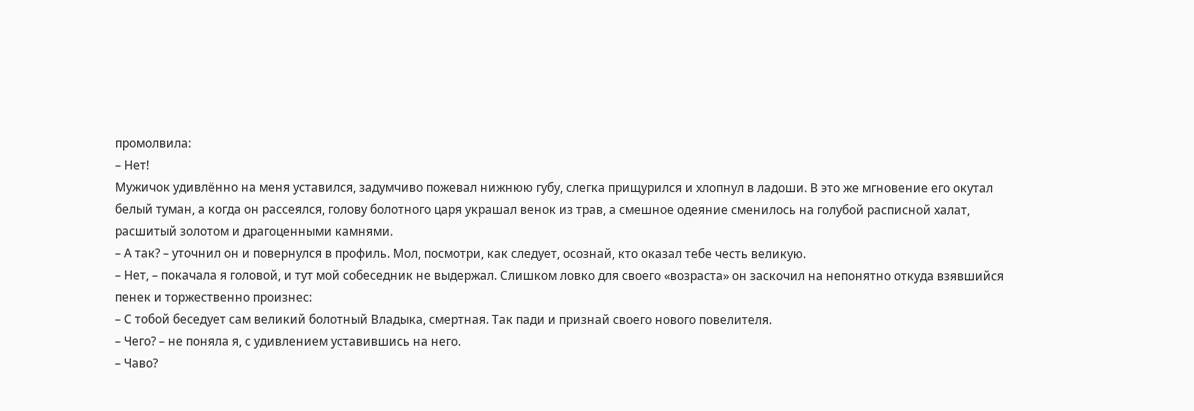промолвила:
– Нет!
Мужичок удивлённо на меня уставился, задумчиво пожевал нижнюю губу, слегка прищурился и хлопнул в ладоши. В это же мгновение его окутал белый туман, а когда он рассеялся, голову болотного царя украшал венок из трав, а смешное одеяние сменилось на голубой расписной халат, расшитый золотом и драгоценными камнями.
– А так? – уточнил он и повернулся в профиль. Мол, посмотри, как следует, осознай, кто оказал тебе честь великую.
– Нет, – покачала я головой, и тут мой собеседник не выдержал. Слишком ловко для своего «возраста» он заскочил на непонятно откуда взявшийся пенек и торжественно произнес:
– С тобой беседует сам великий болотный Владыка, смертная. Так пади и признай своего нового повелителя.
– Чего? – не поняла я, с удивлением уставившись на него.
– Чаво?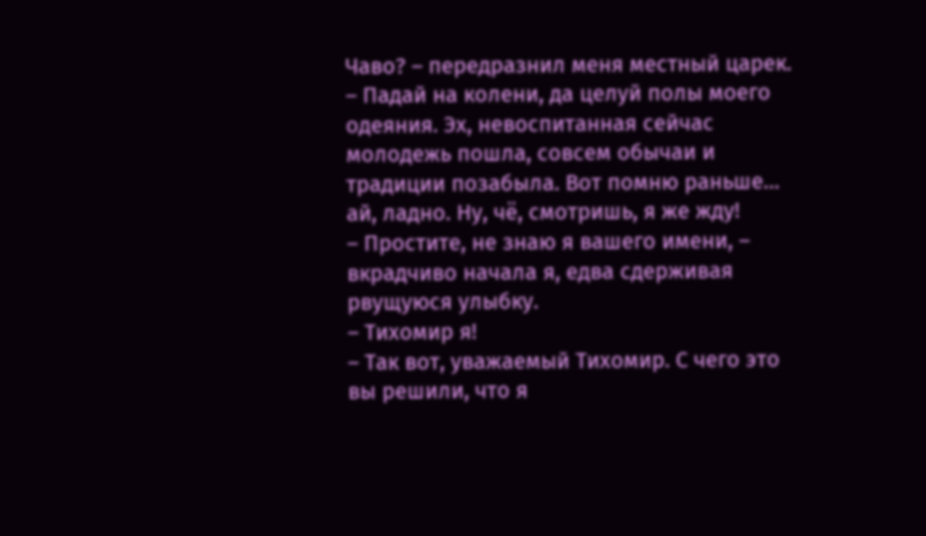Чаво? – передразнил меня местный царек. – Падай на колени, да целуй полы моего одеяния. Эх, невоспитанная сейчас молодежь пошла, совсем обычаи и традиции позабыла. Вот помню раньше… ай, ладно. Ну, чё, смотришь, я же жду!
– Простите, не знаю я вашего имени, – вкрадчиво начала я, едва сдерживая рвущуюся улыбку.
– Тихомир я!
– Так вот, уважаемый Тихомир. С чего это вы решили, что я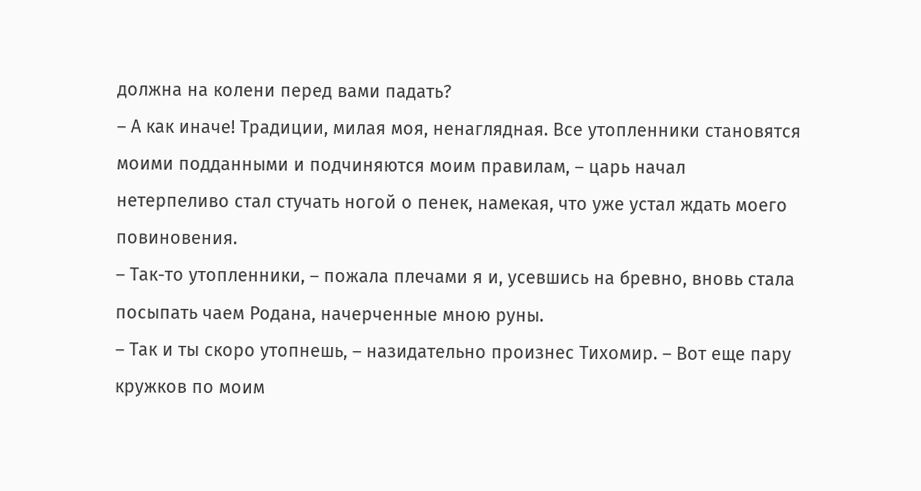должна на колени перед вами падать?
– А как иначе! Традиции, милая моя, ненаглядная. Все утопленники становятся моими подданными и подчиняются моим правилам, – царь начал нетерпеливо стал стучать ногой о пенек, намекая, что уже устал ждать моего повиновения.
– Так-то утопленники, – пожала плечами я и, усевшись на бревно, вновь стала посыпать чаем Родана, начерченные мною руны.
– Так и ты скоро утопнешь, – назидательно произнес Тихомир. – Вот еще пару кружков по моим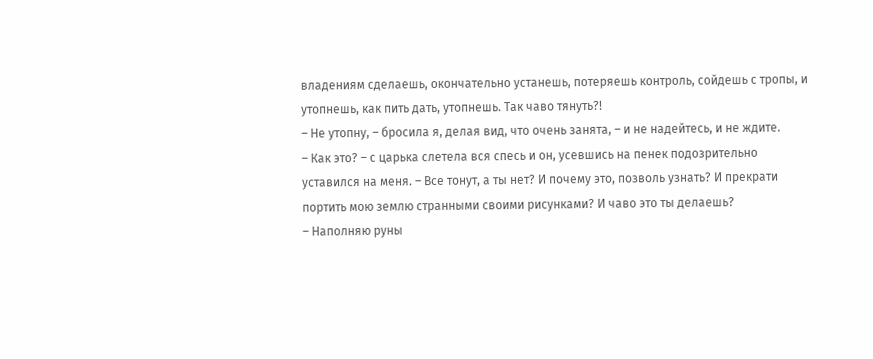владениям сделаешь, окончательно устанешь, потеряешь контроль, сойдешь с тропы, и утопнешь, как пить дать, утопнешь. Так чаво тянуть?!
– Не утопну, – бросила я, делая вид, что очень занята, – и не надейтесь, и не ждите.
– Как это? – с царька слетела вся спесь и он, усевшись на пенек подозрительно уставился на меня. – Все тонут, а ты нет? И почему это, позволь узнать? И прекрати портить мою землю странными своими рисунками? И чаво это ты делаешь?
– Наполняю руны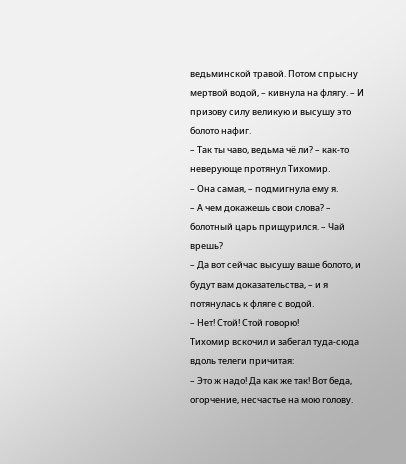ведьминской травой. Потом спрысну мертвой водой, – кивнула на флягу. – И призову силу великую и высушу это болото нафиг.
– Так ты чаво, ведьма чё ли? – как-то неверующе протянул Тихомир.
– Она самая, – подмигнула ему я.
– А чем докажешь свои слова? – болотный царь прищурился. – Чай врешь?
– Да вот сейчас высушу ваше болото, и будут вам доказательства, – и я потянулась к фляге с водой.
– Нет! Стой! Стой говорю!
Тихомир вскочил и забегал туда-сюда вдоль телеги причитая:
– Это ж надо! Да как же так! Вот беда, огорчение, несчастье на мою голову.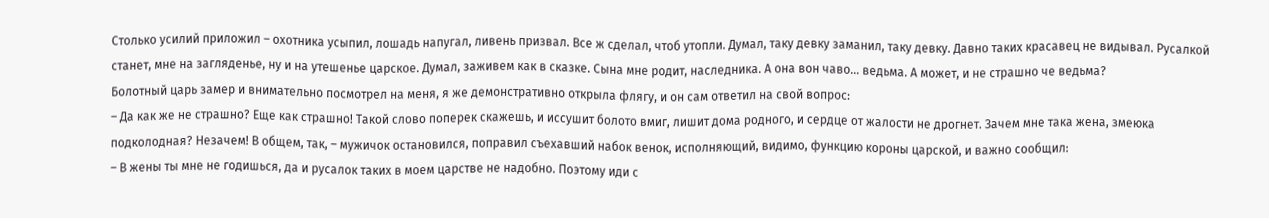Столько усилий приложил – охотника усыпил, лошадь напугал, ливень призвал. Все ж сделал, чтоб утопли. Думал, таку девку заманил, таку девку. Давно таких красавец не видывал. Русалкой станет, мне на загляденье, ну и на утешенье царское. Думал, заживем как в сказке. Сына мне родит, наследника. А она вон чаво… ведьма. А может, и не страшно че ведьма?
Болотный царь замер и внимательно посмотрел на меня, я же демонстративно открыла флягу, и он сам ответил на свой вопрос:
– Да как же не страшно? Еще как страшно! Такой слово поперек скажешь, и иссушит болото вмиг, лишит дома родного, и сердце от жалости не дрогнет. Зачем мне така жена, змеюка подколодная? Незачем! В общем, так, – мужичок остановился, поправил съехавший набок венок, исполняющий, видимо, функцию короны царской, и важно сообщил:
– В жены ты мне не годишься, да и русалок таких в моем царстве не надобно. Поэтому иди с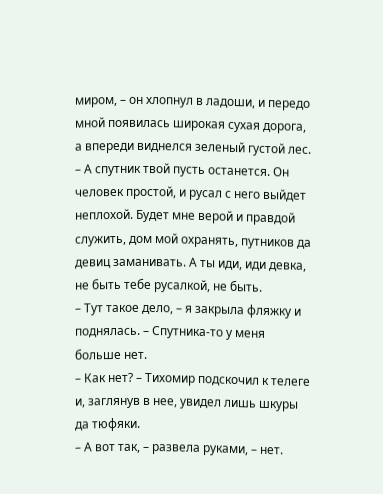миром, – он хлопнул в ладоши, и передо мной появилась широкая сухая дорога, а впереди виднелся зеленый густой лес. – А спутник твой пусть останется. Он человек простой, и русал с него выйдет неплохой. Будет мне верой и правдой служить, дом мой охранять, путников да девиц заманивать. А ты иди, иди девка, не быть тебе русалкой, не быть.
– Тут такое дело, – я закрыла фляжку и поднялась. – Спутника-то у меня больше нет.
– Как нет? – Тихомир подскочил к телеге и, заглянув в нее, увидел лишь шкуры да тюфяки.
– А вот так, – развела руками, – нет.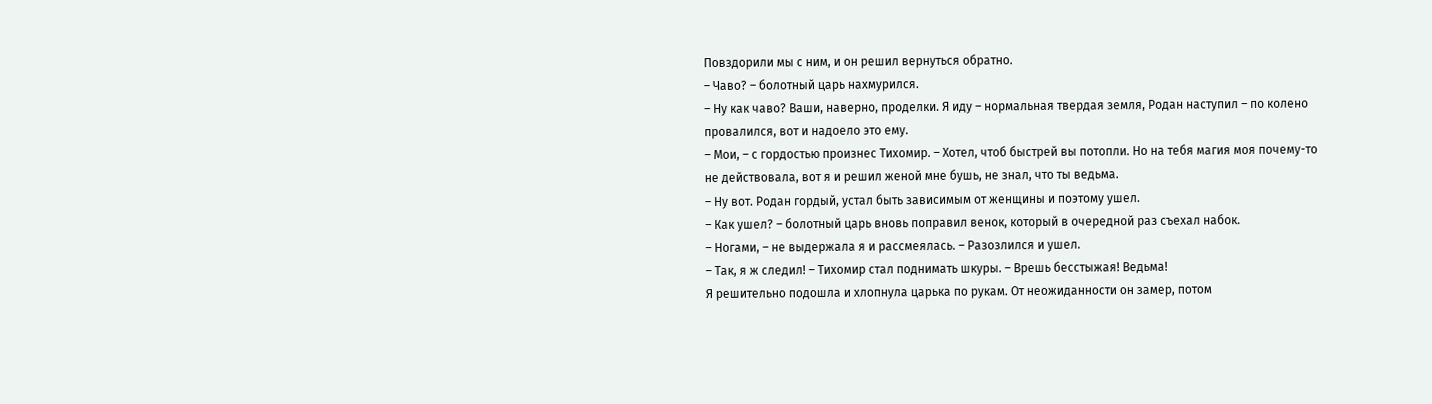Повздорили мы с ним, и он решил вернуться обратно.
– Чаво? – болотный царь нахмурился.
– Ну как чаво? Ваши, наверно, проделки. Я иду – нормальная твердая земля, Родан наступил – по колено провалился, вот и надоело это ему.
– Мои, – с гордостью произнес Тихомир. – Хотел, чтоб быстрей вы потопли. Но на тебя магия моя почему-то не действовала, вот я и решил женой мне бушь, не знал, что ты ведьма.
– Ну вот. Родан гордый, устал быть зависимым от женщины и поэтому ушел.
– Как ушел? – болотный царь вновь поправил венок, который в очередной раз съехал набок.
– Ногами, – не выдержала я и рассмеялась. – Разозлился и ушел.
– Так, я ж следил! – Тихомир стал поднимать шкуры. – Врешь бесстыжая! Ведьма!
Я решительно подошла и хлопнула царька по рукам. От неожиданности он замер, потом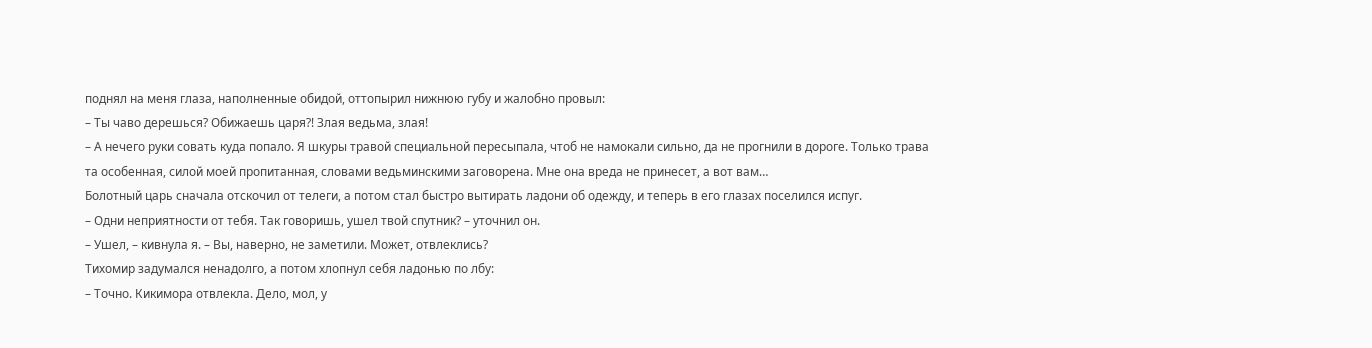поднял на меня глаза, наполненные обидой, оттопырил нижнюю губу и жалобно провыл:
– Ты чаво дерешься? Обижаешь царя?! Злая ведьма, злая!
– А нечего руки совать куда попало. Я шкуры травой специальной пересыпала, чтоб не намокали сильно, да не прогнили в дороге. Только трава та особенная, силой моей пропитанная, словами ведьминскими заговорена. Мне она вреда не принесет, а вот вам…
Болотный царь сначала отскочил от телеги, а потом стал быстро вытирать ладони об одежду, и теперь в его глазах поселился испуг.
– Одни неприятности от тебя. Так говоришь, ушел твой спутник? – уточнил он.
– Ушел, – кивнула я. – Вы, наверно, не заметили. Может, отвлеклись?
Тихомир задумался ненадолго, а потом хлопнул себя ладонью по лбу:
– Точно. Кикимора отвлекла. Дело, мол, у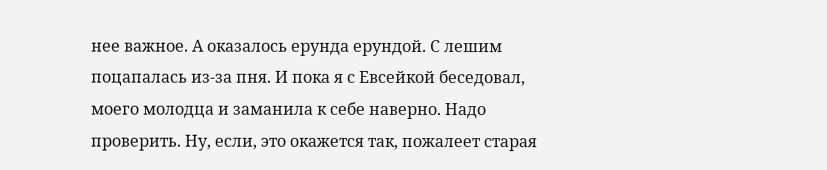нее важное. А оказалось ерунда ерундой. С лешим поцапалась из-за пня. И пока я с Евсейкой беседовал, моего молодца и заманила к себе наверно. Надо проверить. Ну, если, это окажется так, пожалеет старая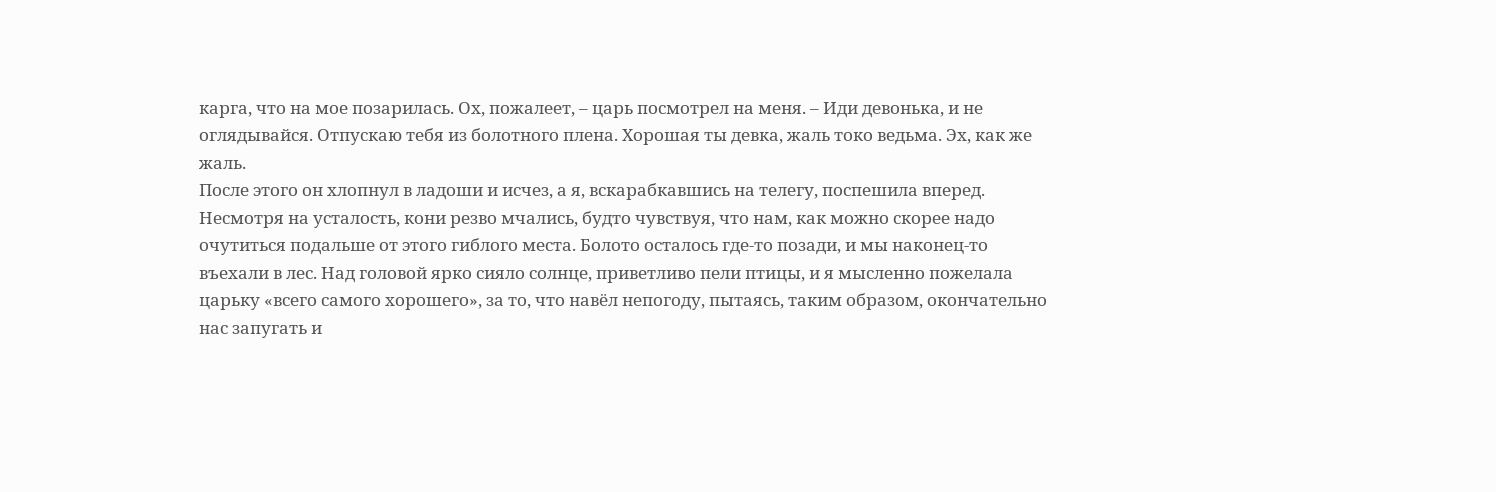карга, что на мое позарилась. Ох, пожалеет, – царь посмотрел на меня. – Иди девонька, и не оглядывайся. Отпускаю тебя из болотного плена. Хорошая ты девка, жаль токо ведьма. Эх, как же жаль.
После этого он хлопнул в ладоши и исчез, а я, вскарабкавшись на телегу, поспешила вперед. Несмотря на усталость, кони резво мчались, будто чувствуя, что нам, как можно скорее надо очутиться подальше от этого гиблого места. Болото осталось где-то позади, и мы наконец-то въехали в лес. Над головой ярко сияло солнце, приветливо пели птицы, и я мысленно пожелала царьку «всего самого хорошего», за то, что навёл непогоду, пытаясь, таким образом, окончательно нас запугать и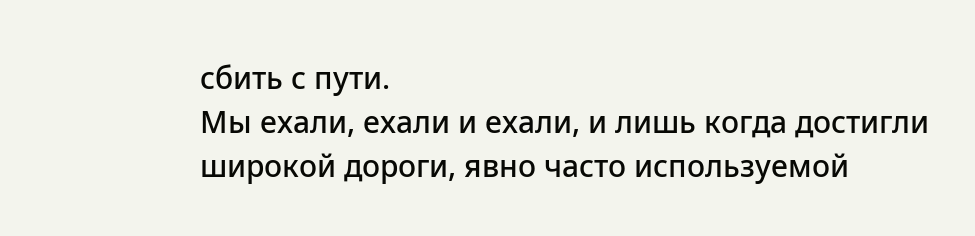сбить с пути.
Мы ехали, ехали и ехали, и лишь когда достигли широкой дороги, явно часто используемой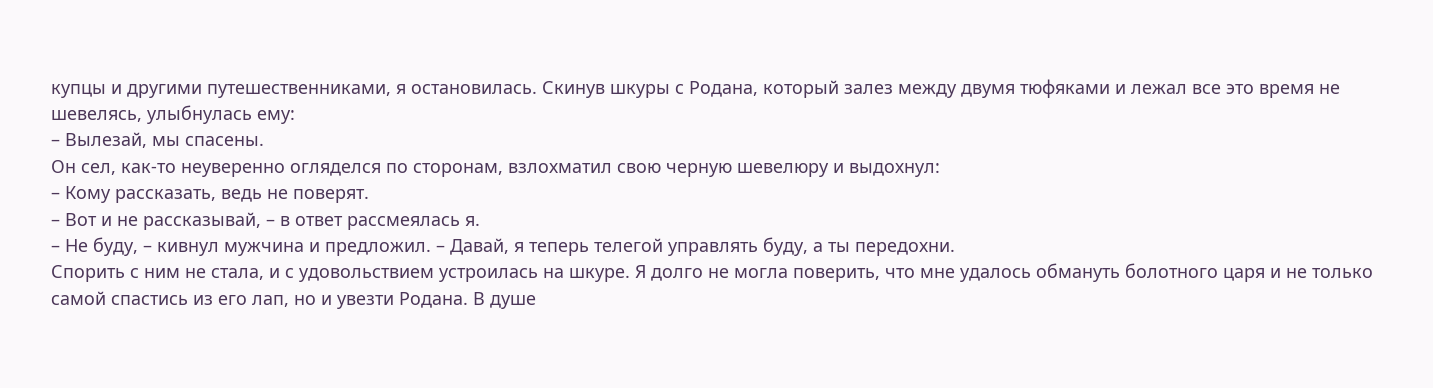купцы и другими путешественниками, я остановилась. Скинув шкуры с Родана, который залез между двумя тюфяками и лежал все это время не шевелясь, улыбнулась ему:
– Вылезай, мы спасены.
Он сел, как-то неуверенно огляделся по сторонам, взлохматил свою черную шевелюру и выдохнул:
– Кому рассказать, ведь не поверят.
– Вот и не рассказывай, – в ответ рассмеялась я.
– Не буду, – кивнул мужчина и предложил. – Давай, я теперь телегой управлять буду, а ты передохни.
Спорить с ним не стала, и с удовольствием устроилась на шкуре. Я долго не могла поверить, что мне удалось обмануть болотного царя и не только самой спастись из его лап, но и увезти Родана. В душе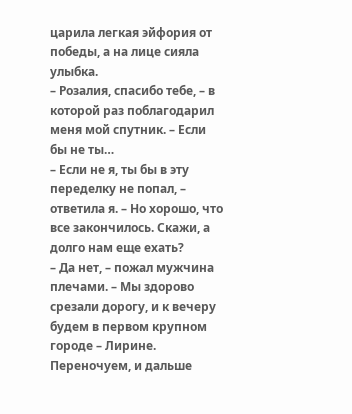царила легкая эйфория от победы, а на лице сияла улыбка.
– Розалия, спасибо тебе, – в которой раз поблагодарил меня мой спутник. – Если бы не ты…
– Если не я, ты бы в эту переделку не попал, – ответила я. – Но хорошо, что все закончилось. Скажи, а долго нам еще ехать?
– Да нет, – пожал мужчина плечами. – Мы здорово срезали дорогу, и к вечеру будем в первом крупном городе – Лирине. Переночуем, и дальше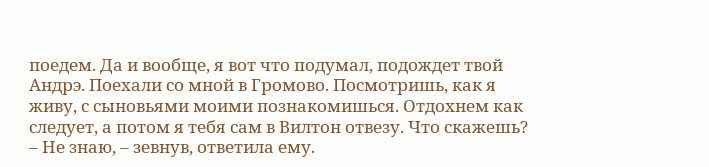поедем. Да и вообще, я вот что подумал, подождет твой Андрэ. Поехали со мной в Громово. Посмотришь, как я живу, с сыновьями моими познакомишься. Отдохнем как следует, а потом я тебя сам в Вилтон отвезу. Что скажешь?
– Не знаю, – зевнув, ответила ему.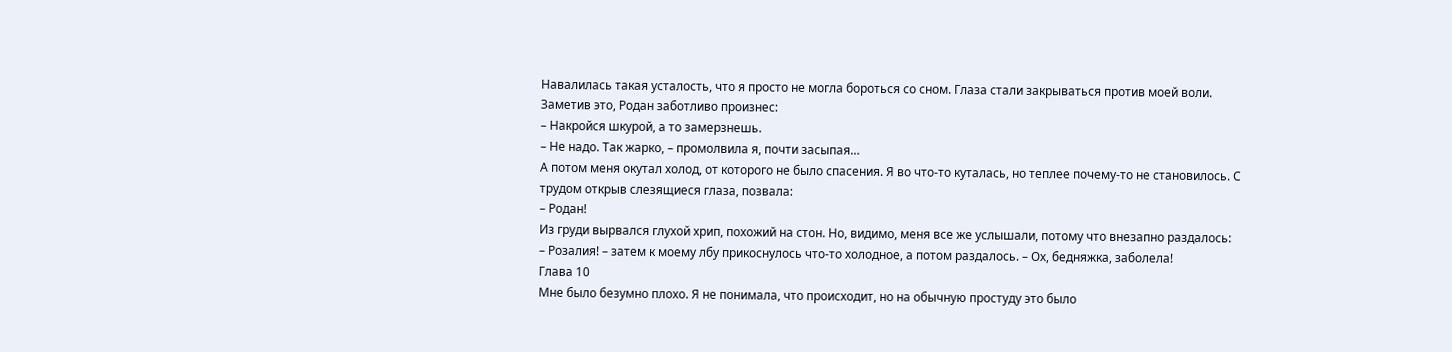Навалилась такая усталость, что я просто не могла бороться со сном. Глаза стали закрываться против моей воли. Заметив это, Родан заботливо произнес:
– Накройся шкурой, а то замерзнешь.
– Не надо. Так жарко, – промолвила я, почти засыпая…
А потом меня окутал холод, от которого не было спасения. Я во что-то куталась, но теплее почему-то не становилось. С трудом открыв слезящиеся глаза, позвала:
– Родан!
Из груди вырвался глухой хрип, похожий на стон. Но, видимо, меня все же услышали, потому что внезапно раздалось:
– Розалия! – затем к моему лбу прикоснулось что-то холодное, а потом раздалось. – Ох, бедняжка, заболела!
Глава 10
Мне было безумно плохо. Я не понимала, что происходит, но на обычную простуду это было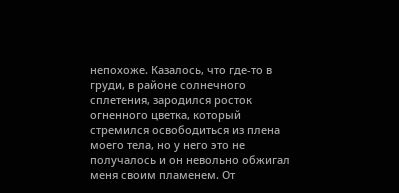непохоже. Казалось, что где-то в груди, в районе солнечного сплетения, зародился росток огненного цветка, который стремился освободиться из плена моего тела, но у него это не получалось и он невольно обжигал меня своим пламенем. От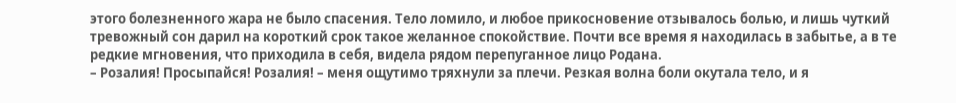этого болезненного жара не было спасения. Тело ломило, и любое прикосновение отзывалось болью, и лишь чуткий тревожный сон дарил на короткий срок такое желанное спокойствие. Почти все время я находилась в забытье, а в те редкие мгновения, что приходила в себя, видела рядом перепуганное лицо Родана.
– Розалия! Просыпайся! Розалия! – меня ощутимо тряхнули за плечи. Резкая волна боли окутала тело, и я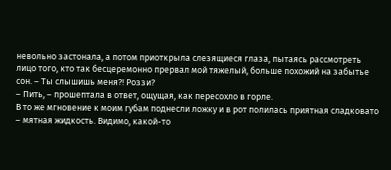невольно застонала, а потом приоткрыла слезящиеся глаза, пытаясь рассмотреть лицо того, кто так бесцеремонно прервал мой тяжелый, больше похожий на забытье сон. – Ты слышишь меня?! Роззи?
– Пить, – прошептала в ответ, ощущая, как пересохло в горле.
В то же мгновение к моим губам поднесли ложку и в рот полилась приятная сладковато – мятная жидкость. Видимо, какой-то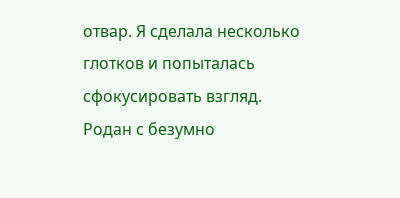отвар. Я сделала несколько глотков и попыталась сфокусировать взгляд.
Родан с безумно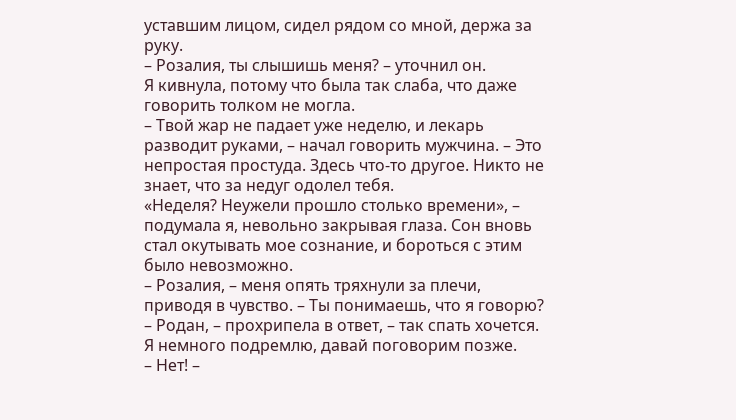уставшим лицом, сидел рядом со мной, держа за руку.
– Розалия, ты слышишь меня? – уточнил он.
Я кивнула, потому что была так слаба, что даже говорить толком не могла.
– Твой жар не падает уже неделю, и лекарь разводит руками, – начал говорить мужчина. – Это непростая простуда. Здесь что-то другое. Никто не знает, что за недуг одолел тебя.
«Неделя? Неужели прошло столько времени», – подумала я, невольно закрывая глаза. Сон вновь стал окутывать мое сознание, и бороться с этим было невозможно.
– Розалия, – меня опять тряхнули за плечи, приводя в чувство. – Ты понимаешь, что я говорю?
– Родан, – прохрипела в ответ, – так спать хочется. Я немного подремлю, давай поговорим позже.
– Нет! –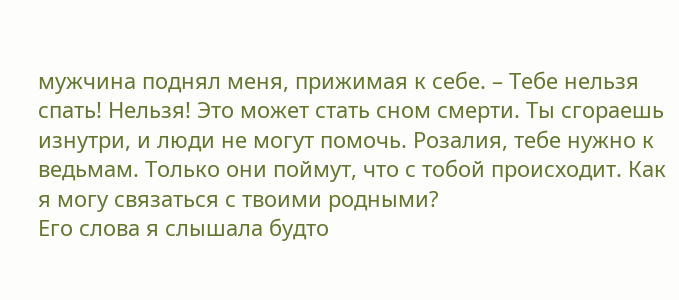мужчина поднял меня, прижимая к себе. – Тебе нельзя спать! Нельзя! Это может стать сном смерти. Ты сгораешь изнутри, и люди не могут помочь. Розалия, тебе нужно к ведьмам. Только они поймут, что с тобой происходит. Как я могу связаться с твоими родными?
Его слова я слышала будто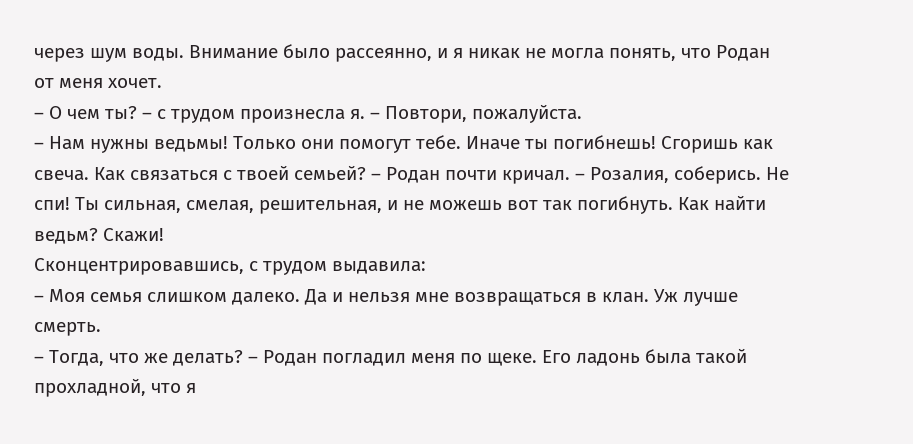через шум воды. Внимание было рассеянно, и я никак не могла понять, что Родан от меня хочет.
– О чем ты? – с трудом произнесла я. – Повтори, пожалуйста.
– Нам нужны ведьмы! Только они помогут тебе. Иначе ты погибнешь! Сгоришь как свеча. Как связаться с твоей семьей? – Родан почти кричал. – Розалия, соберись. Не спи! Ты сильная, смелая, решительная, и не можешь вот так погибнуть. Как найти ведьм? Скажи!
Сконцентрировавшись, с трудом выдавила:
– Моя семья слишком далеко. Да и нельзя мне возвращаться в клан. Уж лучше смерть.
– Тогда, что же делать? – Родан погладил меня по щеке. Его ладонь была такой прохладной, что я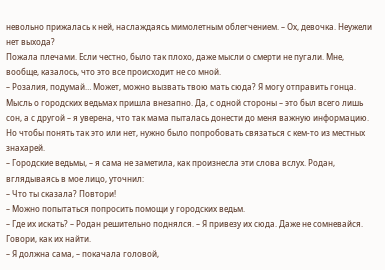невольно прижалась к ней, наслаждаясь мимолетным облегчением. – Ох, девочка. Неужели нет выхода?
Пожала плечами. Если честно, было так плохо, даже мысли о смерти не пугали. Мне, вообще, казалось, что это все происходит не со мной.
– Розалия, подумай… Может, можно вызвать твою мать сюда? Я могу отправить гонца.
Мысль о городских ведьмах пришла внезапно. Да, с одной стороны – это был всего лишь сон, а с другой – я уверена, что так мама пыталась донести до меня важную информацию. Но чтобы понять так это или нет, нужно было попробовать связаться с кем-то из местных знахарей.
– Городские ведьмы, – я сама не заметила, как произнесла эти слова вслух. Родан, вглядываясь в мое лицо, уточнил:
– Что ты сказала? Повтори!
– Можно попытаться попросить помощи у городских ведьм.
– Где их искать? – Родан решительно поднялся. – Я привезу их сюда. Даже не сомневайся. Говори, как их найти.
– Я должна сама, – покачала головой,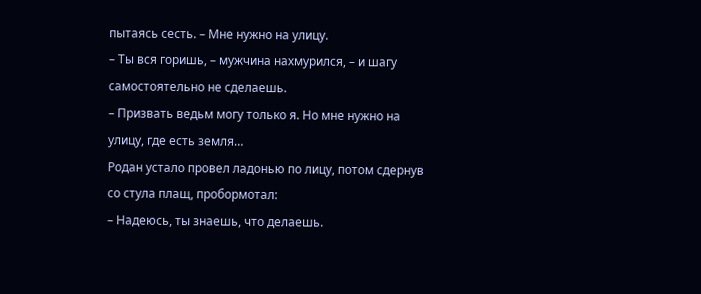пытаясь сесть. – Мне нужно на улицу.
– Ты вся горишь, – мужчина нахмурился, – и шагу самостоятельно не сделаешь.
– Призвать ведьм могу только я. Но мне нужно на улицу, где есть земля…
Родан устало провел ладонью по лицу, потом сдернув со стула плащ, пробормотал:
– Надеюсь, ты знаешь, что делаешь.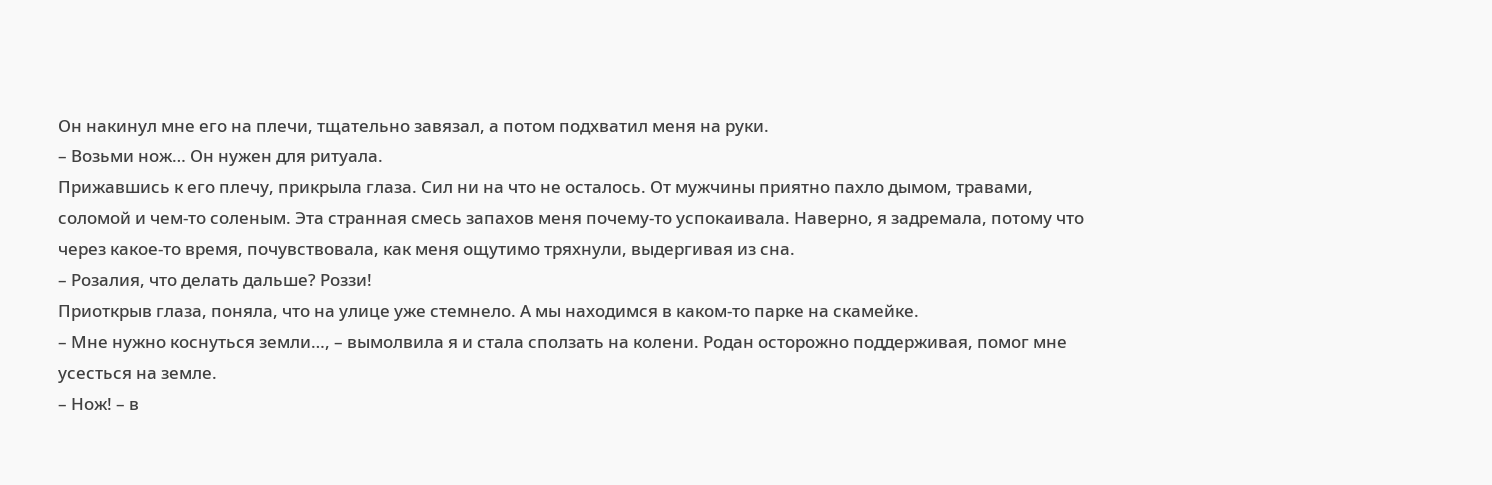Он накинул мне его на плечи, тщательно завязал, а потом подхватил меня на руки.
– Возьми нож… Он нужен для ритуала.
Прижавшись к его плечу, прикрыла глаза. Сил ни на что не осталось. От мужчины приятно пахло дымом, травами, соломой и чем-то соленым. Эта странная смесь запахов меня почему-то успокаивала. Наверно, я задремала, потому что через какое-то время, почувствовала, как меня ощутимо тряхнули, выдергивая из сна.
– Розалия, что делать дальше? Роззи!
Приоткрыв глаза, поняла, что на улице уже стемнело. А мы находимся в каком-то парке на скамейке.
– Мне нужно коснуться земли…, – вымолвила я и стала сползать на колени. Родан осторожно поддерживая, помог мне усесться на земле.
– Нож! – в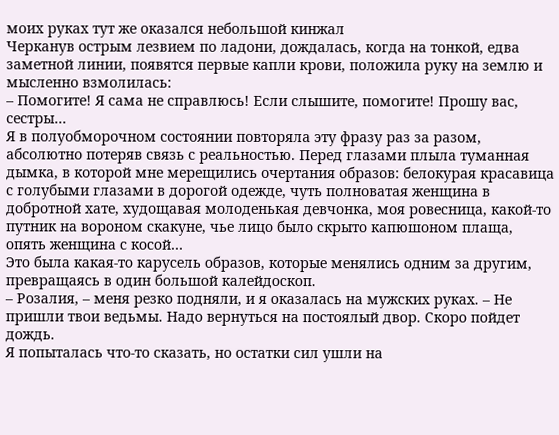моих руках тут же оказался небольшой кинжал
Черканув острым лезвием по ладони, дождалась, когда на тонкой, едва заметной линии, появятся первые капли крови, положила руку на землю и мысленно взмолилась:
– Помогите! Я сама не справлюсь! Если слышите, помогите! Прошу вас, сестры…
Я в полуобморочном состоянии повторяла эту фразу раз за разом, абсолютно потеряв связь с реальностью. Перед глазами плыла туманная дымка, в которой мне мерещились очертания образов: белокурая красавица с голубыми глазами в дорогой одежде, чуть полноватая женщина в добротной хате, худощавая молоденькая девчонка, моя ровесница, какой-то путник на вороном скакуне, чье лицо было скрыто капюшоном плаща, опять женщина с косой…
Это была какая-то карусель образов, которые менялись одним за другим, превращаясь в один большой калейдоскоп.
– Розалия, – меня резко подняли, и я оказалась на мужских руках. – Не пришли твои ведьмы. Надо вернуться на постоялый двор. Скоро пойдет дождь.
Я попыталась что-то сказать, но остатки сил ушли на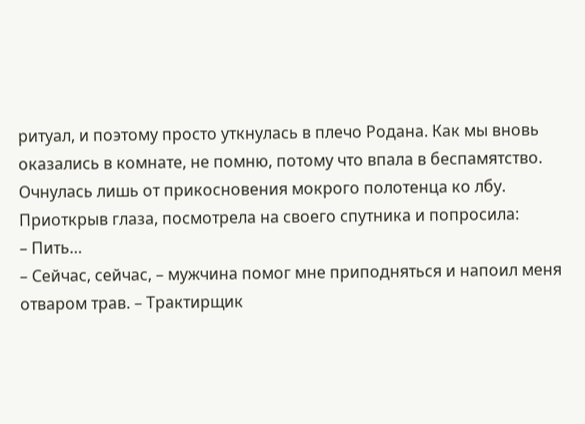ритуал, и поэтому просто уткнулась в плечо Родана. Как мы вновь оказались в комнате, не помню, потому что впала в беспамятство. Очнулась лишь от прикосновения мокрого полотенца ко лбу. Приоткрыв глаза, посмотрела на своего спутника и попросила:
– Пить…
– Сейчас, сейчас, – мужчина помог мне приподняться и напоил меня отваром трав. – Трактирщик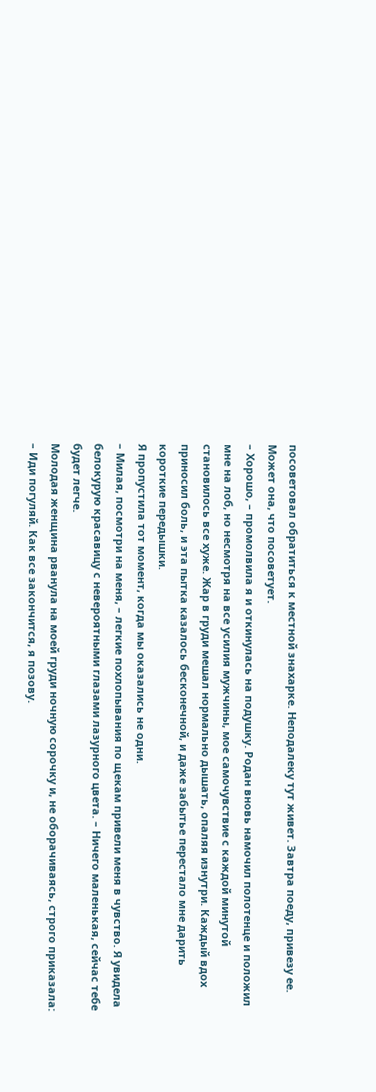посоветовал обратиться к местной знахарке. Неподалеку тут живет. Завтра поеду, привезу ее. Может она, что посоветует.
– Хорошо, – промолвила я и откинулась на подушку. Родан вновь намочил полотенце и положил мне на лоб, но несмотря на все усилия мужчины, мое самочувствие с каждой минутой становилось все хуже. Жар в груди мешал нормально дышать, опаляя изнутри. Каждый вдох приносил боль, и эта пытка казалось бесконечной, и даже забытье перестало мне дарить короткие передышки.
Я пропустила тот момент, когда мы оказались не одни.
– Милая, посмотри на меня, – легкие похлопывания по щекам привели меня в чувство. Я увидела белокурую красавицу с невероятными глазами лазурного цвета. – Ничего маленькая, сейчас тебе будет легче.
Молодая женщина рванула на моей груди ночную сорочку и, не оборачиваясь, строго приказала:
– Иди погуляй. Как все закончится, я позову.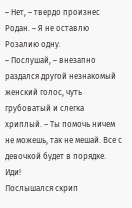– Нет, – твердо произнес Родан. – Я не оставлю Розалию одну.
– Послушай, – внезапно раздался другой незнакомый женский голос, чуть грубоватый и слегка хриплый. – Ты помочь ничем не можешь, так не мешай. Все с девочкой будет в порядке. Иди!
Послышался скрип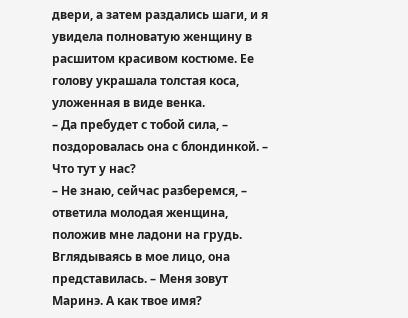двери, а затем раздались шаги, и я увидела полноватую женщину в расшитом красивом костюме. Ее голову украшала толстая коса, уложенная в виде венка.
– Да пребудет с тобой сила, – поздоровалась она с блондинкой. – Что тут у нас?
– Не знаю, сейчас разберемся, – ответила молодая женщина, положив мне ладони на грудь. Вглядываясь в мое лицо, она представилась. – Меня зовут Маринэ. А как твое имя?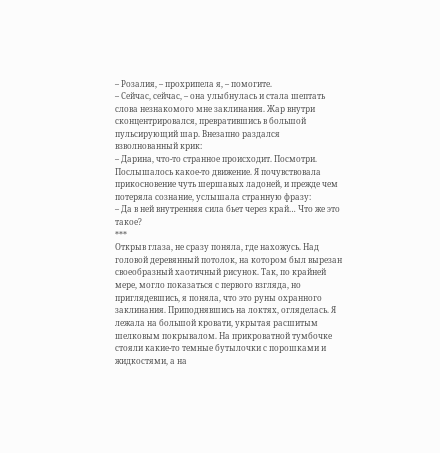– Розалия, – прохрипела я, – помогите.
– Сейчас, сейчас, – она улыбнулась и стала шептать слова незнакомого мне заклинания. Жар внутри сконцентрировался, превратившись в большой пульсирующий шар. Внезапно раздался взволнованный крик:
– Дарина, что-то странное происходит. Посмотри.
Послышалось какое-то движение. Я почувствовала прикосновение чуть шершавых ладоней, и прежде чем потеряла сознание, услышала странную фразу:
– Да в ней внутренняя сила бьет через край… Что же это такое?
***
Открыв глаза, не сразу поняла, где нахожусь. Над головой деревянный потолок, на котором был вырезан своеобразный хаотичный рисунок. Так, по крайней мере, могло показаться с первого взгляда, но приглядевшись, я поняла, что это руны охранного заклинания. Приподнявшись на локтях, огляделась. Я лежала на большой кровати, укрытая расшитым шелковым покрывалом. На прикроватной тумбочке стояли какие-то темные бутылочки с порошками и жидкостями, а на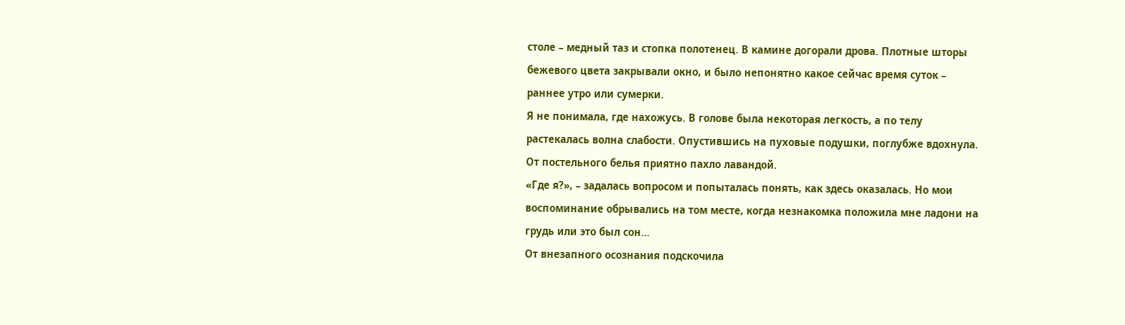столе – медный таз и стопка полотенец. В камине догорали дрова. Плотные шторы бежевого цвета закрывали окно, и было непонятно какое сейчас время суток – раннее утро или сумерки.
Я не понимала, где нахожусь. В голове была некоторая легкость, а по телу растекалась волна слабости. Опустившись на пуховые подушки, поглубже вдохнула. От постельного белья приятно пахло лавандой.
«Где я?», – задалась вопросом и попыталась понять, как здесь оказалась. Но мои воспоминание обрывались на том месте, когда незнакомка положила мне ладони на грудь или это был сон…
От внезапного осознания подскочила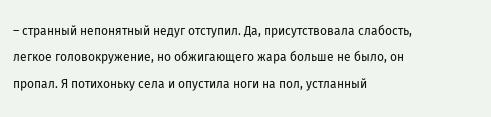– странный непонятный недуг отступил. Да, присутствовала слабость, легкое головокружение, но обжигающего жара больше не было, он пропал. Я потихоньку села и опустила ноги на пол, устланный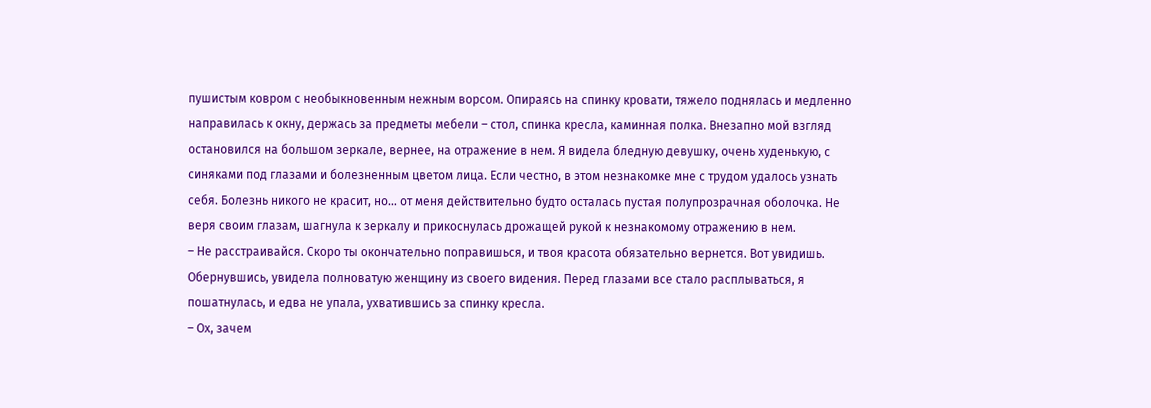пушистым ковром с необыкновенным нежным ворсом. Опираясь на спинку кровати, тяжело поднялась и медленно направилась к окну, держась за предметы мебели – стол, спинка кресла, каминная полка. Внезапно мой взгляд остановился на большом зеркале, вернее, на отражение в нем. Я видела бледную девушку, очень худенькую, с синяками под глазами и болезненным цветом лица. Если честно, в этом незнакомке мне с трудом удалось узнать себя. Болезнь никого не красит, но… от меня действительно будто осталась пустая полупрозрачная оболочка. Не веря своим глазам, шагнула к зеркалу и прикоснулась дрожащей рукой к незнакомому отражению в нем.
– Не расстраивайся. Скоро ты окончательно поправишься, и твоя красота обязательно вернется. Вот увидишь.
Обернувшись, увидела полноватую женщину из своего видения. Перед глазами все стало расплываться, я пошатнулась, и едва не упала, ухватившись за спинку кресла.
– Ох, зачем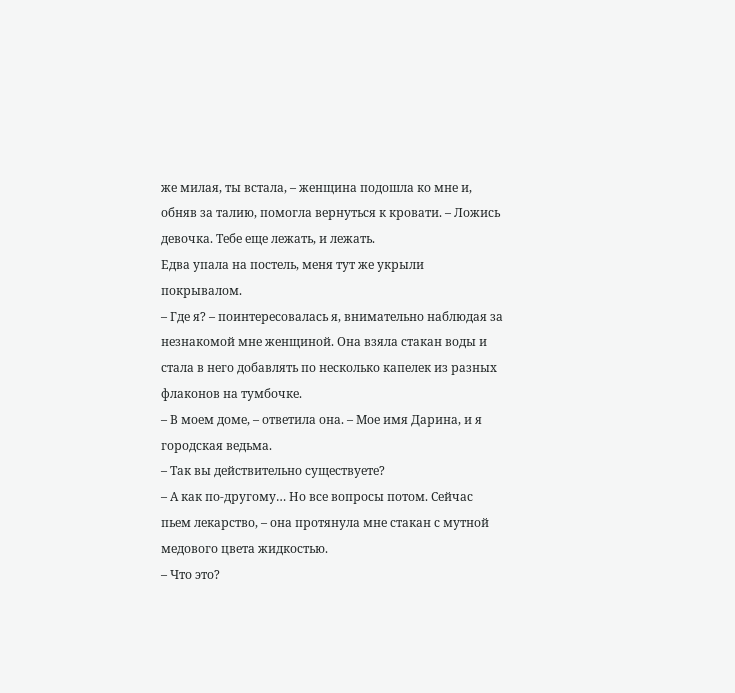же милая, ты встала, – женщина подошла ко мне и, обняв за талию, помогла вернуться к кровати. – Ложись девочка. Тебе еще лежать, и лежать.
Едва упала на постель, меня тут же укрыли покрывалом.
– Где я? – поинтересовалась я, внимательно наблюдая за незнакомой мне женщиной. Она взяла стакан воды и стала в него добавлять по несколько капелек из разных флаконов на тумбочке.
– В моем доме, – ответила она. – Мое имя Дарина, и я городская ведьма.
– Так вы действительно существуете?
– А как по-другому… Но все вопросы потом. Сейчас пьем лекарство, – она протянула мне стакан с мутной медового цвета жидкостью.
– Что это?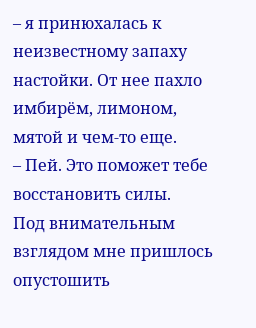– я принюхалась к неизвестному запаху настойки. От нее пахло имбирём, лимоном, мятой и чем-то еще.
– Пей. Это поможет тебе восстановить силы.
Под внимательным взглядом мне пришлось опустошить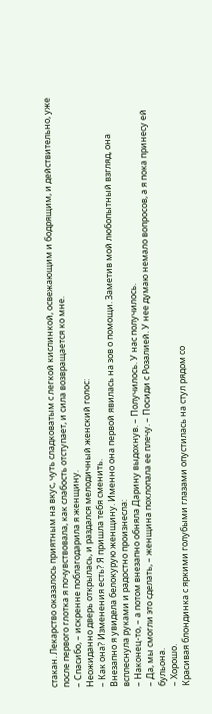стакан. Лекарство оказалось приятным на вкус, чуть сладковатым с легкой кислинкой, освежающим и бодрящим, и действительно, уже после первого глотка я почувствовала, как слабость отступает, и сила возвращается ко мне.
– Спасибо, – искренне поблагодарила я женщину.
Неожиданно дверь открылась, и раздался мелодичный женский голос:
– Как она? Изменения есть? Я пришла тебя сменить.
Внезапно я увидела белокурую женщину. Именно она первой явилась на зов о помощи. Заметив мой любопытный взгляд, она всплеснула руками и радостно произнесла:
– Наконец-то, – а потом внезапно обняла Дарину выдохнув. – Получилось. У нас получилось.
– Да, мы смогли это сделать, – женщина похлопала ее плечу. – Посиди с Розалией. У нее думаю немало вопросов, а я пока принесу ей бульона.
– Хорошо.
Красивая блондинка с яркими голубыми глазами опустилась на стул рядом со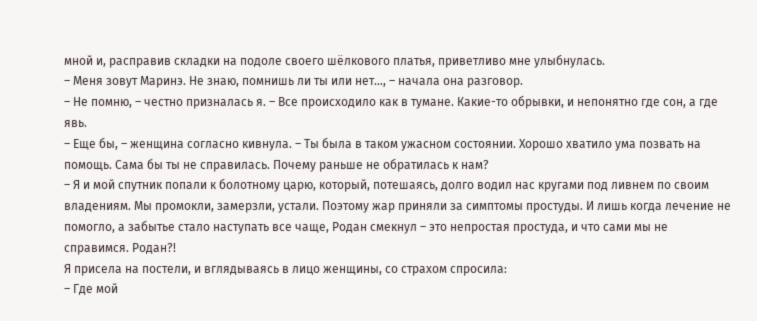мной и, расправив складки на подоле своего шёлкового платья, приветливо мне улыбнулась.
– Меня зовут Маринэ. Не знаю, помнишь ли ты или нет…, – начала она разговор.
– Не помню, – честно призналась я. – Все происходило как в тумане. Какие-то обрывки, и непонятно где сон, а где явь.
– Еще бы, – женщина согласно кивнула. – Ты была в таком ужасном состоянии. Хорошо хватило ума позвать на помощь. Сама бы ты не справилась. Почему раньше не обратилась к нам?
– Я и мой спутник попали к болотному царю, который, потешаясь, долго водил нас кругами под ливнем по своим владениям. Мы промокли, замерзли, устали. Поэтому жар приняли за симптомы простуды. И лишь когда лечение не помогло, а забытье стало наступать все чаще, Родан смекнул – это непростая простуда, и что сами мы не справимся. Родан?!
Я присела на постели, и вглядываясь в лицо женщины, со страхом спросила:
– Где мой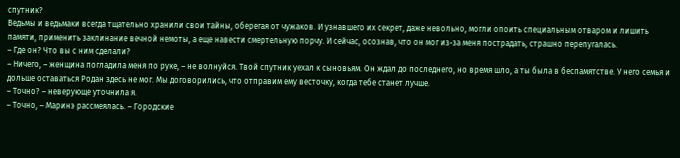спутник?
Ведьмы и ведьмаки всегда тщательно хранили свои тайны, оберегая от чужаков. И узнавшего их секрет, даже невольно, могли опоить специальным отваром и лишить памяти, применить заклинание вечной немоты, а еще навести смертельную порчу. И сейчас, осознав, что он мог из-за меня пострадать, страшно перепугалась.
– Где он? Что вы с ним сделали?
– Ничего, – женщина погладила меня по руке, – не волнуйся. Твой спутник уехал к сыновьям. Он ждал до последнего, но время шло, а ты была в беспамятстве. У него семья и дольше оставаться Родан здесь не мог. Мы договорились, что отправим ему весточку, когда тебе станет лучше.
– Точно? – неверующе уточнила я.
– Точно, – Маринэ рассмеялась. – Городские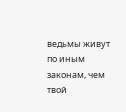ведьмы живут по иным законам, чем твой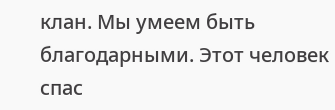клан. Мы умеем быть благодарными. Этот человек спас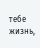тебе жизнь,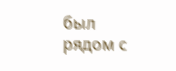был рядом с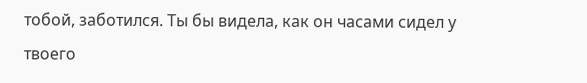тобой, заботился. Ты бы видела, как он часами сидел у твоего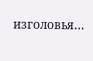изголовья…